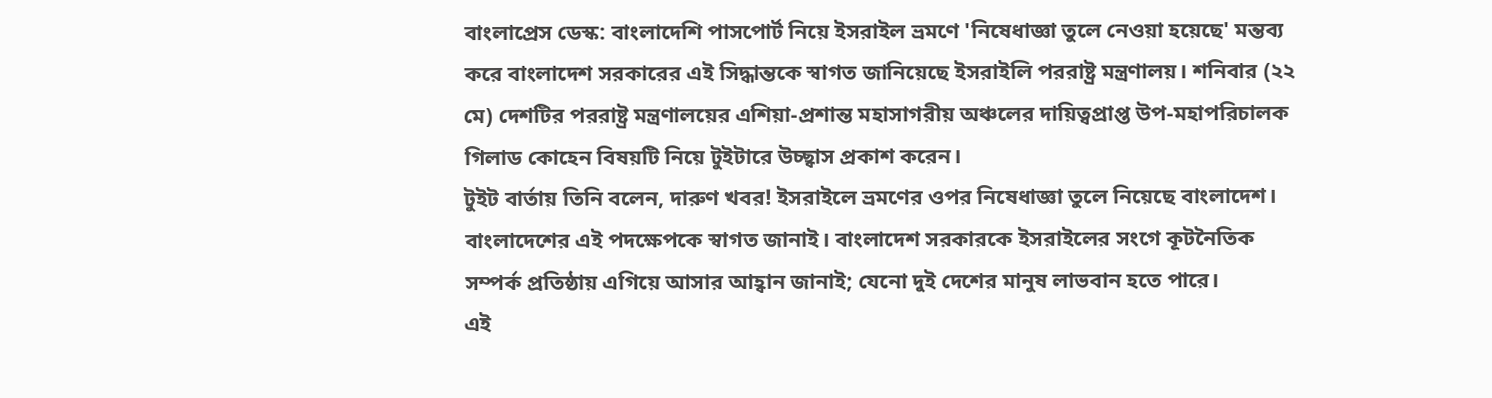বাংলাপ্রেস ডেস্ক: বাংলাদেশি পাসপোর্ট নিয়ে ইসরাইল ভ্রমণে 'নিষেধাজ্ঞা তুলে নেওয়া হয়েছে' মন্তব্য করে বাংলাদেশ সরকারের এই সিদ্ধান্তকে স্বাগত জানিয়েছে ইসরাইলি পররাষ্ট্র মন্ত্রণালয়। শনিবার (২২ মে) দেশটির পররাষ্ট্র মন্ত্রণালয়ের এশিয়া-প্রশান্ত মহাসাগরীয় অঞ্চলের দায়িত্বপ্রাপ্ত উপ-মহাপরিচালক গিলাড কোহেন বিষয়টি নিয়ে টুইটারে উচ্ছ্বাস প্রকাশ করেন।
টুইট বার্তায় তিনি বলেন, দারুণ খবর! ইসরাইলে ভ্রমণের ওপর নিষেধাজ্ঞা তুলে নিয়েছে বাংলাদেশ। বাংলাদেশের এই পদক্ষেপকে স্বাগত জানাই। বাংলাদেশ সরকারকে ইসরাইলের সংগে কূটনৈতিক সম্পর্ক প্রতিষ্ঠায় এগিয়ে আসার আহ্বান জানাই; যেনো দুই দেশের মানুষ লাভবান হতে পারে।
এই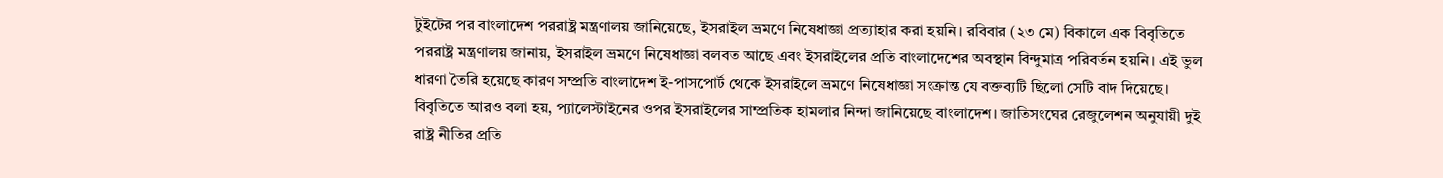টুইটের পর বাংলাদেশ পররাষ্ট্র মন্ত্রণালয় জানিয়েছে, ইসরাইল ভ্রমণে নিষেধাজ্ঞা প্রত্যাহার করা হয়নি। রবিবার (২৩ মে) বিকালে এক বিবৃতিতে পররাষ্ট্র মন্ত্রণালয় জানায়, ইসরাইল ভ্রমণে নিষেধাজ্ঞা বলবত আছে এবং ইসরাইলের প্রতি বাংলাদেশের অবস্থান বিন্দুমাত্র পরিবর্তন হয়নি। এই ভুল ধারণা তৈরি হয়েছে কারণ সম্প্রতি বাংলাদেশ ই-পাসপোর্ট থেকে ইসরাইলে ভ্রমণে নিষেধাজ্ঞা সংক্রান্ত যে বক্তব্যটি ছিলো সেটি বাদ দিয়েছে।
বিবৃতিতে আরও বলা হয়, প্যালেস্টাইনের ওপর ইসরাইলের সাম্প্রতিক হামলার নিন্দা জানিয়েছে বাংলাদেশ। জাতিসংঘের রেজুলেশন অনুযায়ী দুই রাষ্ট্র নীতির প্রতি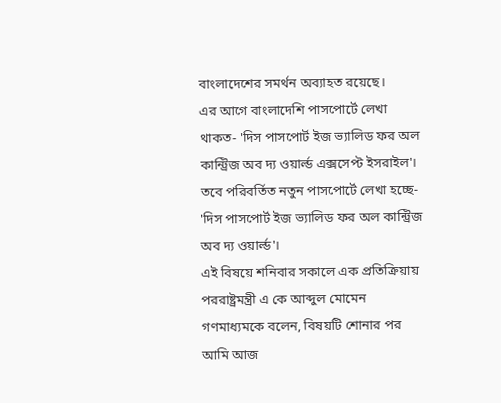বাংলাদেশের সমর্থন অব্যাহত রয়েছে।
এর আগে বাংলাদেশি পাসপোর্টে লেখা থাকত- 'দিস পাসপোর্ট ইজ ভ্যালিড ফর অল কান্ট্রিজ অব দ্য ওয়ার্ল্ড এক্সসেপ্ট ইসরাইল'। তবে পরিবর্তিত নতুন পাসপোর্টে লেখা হচ্ছে- 'দিস পাসপোর্ট ইজ ভ্যালিড ফর অল কান্ট্রিজ অব দ্য ওয়ার্ল্ড'।
এই বিষয়ে শনিবার সকালে এক প্রতিক্রিয়ায় পররাষ্ট্রমন্ত্রী এ কে আব্দুল মোমেন গণমাধ্যমকে বলেন, বিষয়টি শোনার পর আমি আজ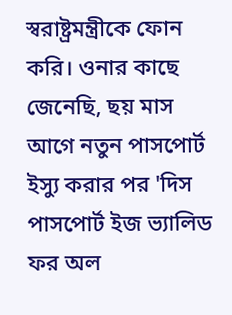স্বরাষ্ট্রমন্ত্রীকে ফোন করি। ওনার কাছে জেনেছি, ছয় মাস আগে নতুন পাসপোর্ট ইস্যু করার পর 'দিস পাসপোর্ট ইজ ভ্যালিড ফর অল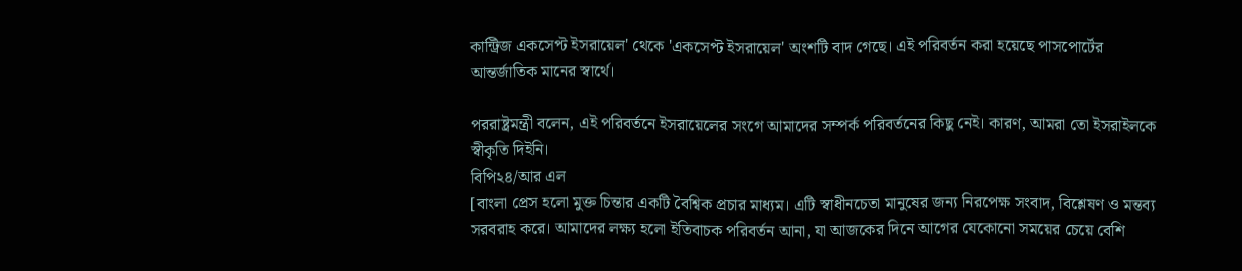কান্ট্রিজ একসেপ্ট ইসরায়েল' থেকে 'একসেপ্ট ইসরায়েল' অংশটি বাদ গেছে। এই পরিবর্তন করা হয়েছে পাসপোর্টের আন্তর্জাতিক মানের স্বার্থে।

পররাষ্ট্রমন্ত্রী বলেন, এই পরিবর্তনে ইসরায়েলের সংগে আমাদের সম্পর্ক পরিবর্তনের কিছু নেই। কারণ, আমরা তো ইসরাইলকে স্বীকৃতি দিইনি।
বিপি২৪/আর এল
[বাংলা প্রেস হলো মুক্ত চিন্তার একটি বৈশ্বিক প্রচার মাধ্যম। এটি স্বাধীনচেতা মানুষের জন্য নিরপেক্ষ সংবাদ, বিশ্লেষণ ও মন্তব্য সরবরাহ করে। আমাদের লক্ষ্য হলো ইতিবাচক পরিবর্তন আনা, যা আজকের দিনে আগের যেকোনো সময়ের চেয়ে বেশি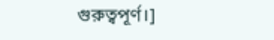গুরুত্বপূর্ণ।]